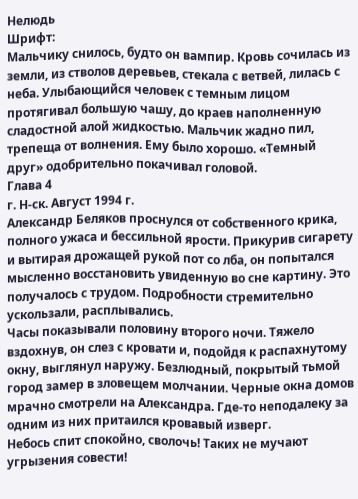Нелюдь
Шрифт:
Мальчику снилось, будто он вампир. Кровь сочилась из земли, из стволов деревьев, стекала с ветвей, лилась с неба. Улыбающийся человек с темным лицом протягивал большую чашу, до краев наполненную сладостной алой жидкостью. Мальчик жадно пил, трепеща от волнения. Ему было хорошо. «Темный друг» одобрительно покачивал головой.
Глава 4
г. Н-ск. Август 1994 г.
Александр Беляков проснулся от собственного крика, полного ужаса и бессильной ярости. Прикурив сигарету и вытирая дрожащей рукой пот со лба, он попытался мысленно восстановить увиденную во сне картину. Это получалось с трудом. Подробности стремительно ускользали, расплывались.
Часы показывали половину второго ночи. Тяжело вздохнув, он слез с кровати и, подойдя к распахнутому окну, выглянул наружу. Безлюдный, покрытый тьмой город замер в зловещем молчании. Черные окна домов мрачно смотрели на Александра. Где-то неподалеку за одним из них притаился кровавый изверг.
Небось спит спокойно, сволочь! Таких не мучают угрызения совести!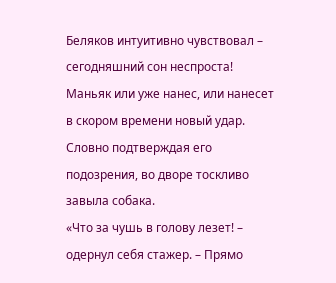Беляков интуитивно чувствовал – сегодняшний сон неспроста! Маньяк или уже нанес, или нанесет в скором времени новый удар. Словно подтверждая его подозрения, во дворе тоскливо завыла собака.
«Что за чушь в голову лезет! – одернул себя стажер. – Прямо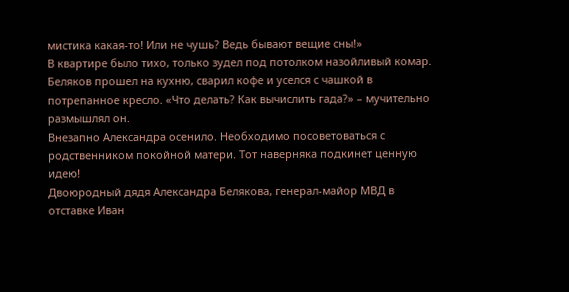мистика какая-то! Или не чушь? Ведь бывают вещие сны!»
В квартире было тихо, только зудел под потолком назойливый комар. Беляков прошел на кухню, сварил кофе и уселся с чашкой в потрепанное кресло. «Что делать? Как вычислить гада?» – мучительно размышлял он.
Внезапно Александра осенило. Необходимо посоветоваться с родственником покойной матери. Тот наверняка подкинет ценную идею!
Двоюродный дядя Александра Белякова, генерал-майор МВД в отставке Иван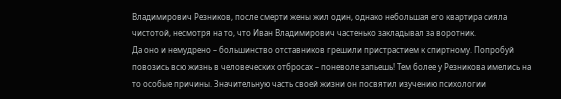Владимирович Резников, после смерти жены жил один, однако небольшая его квартира сияла чистотой, несмотря на то, что Иван Владимирович частенько закладывал за воротник.
Да оно и немудрено – большинство отставников грешили пристрастием к спиртному. Попробуй повозись всю жизнь в человеческих отбросах – поневоле запьешь! Тем более у Резникова имелись на то особые причины. Значительную часть своей жизни он посвятил изучению психологии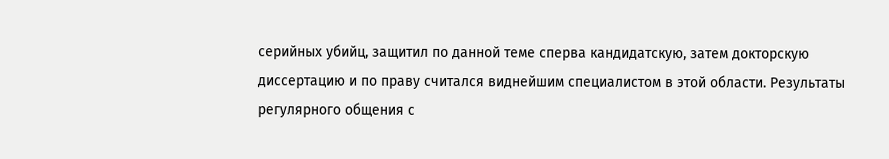серийных убийц, защитил по данной теме сперва кандидатскую, затем докторскую диссертацию и по праву считался виднейшим специалистом в этой области. Результаты регулярного общения с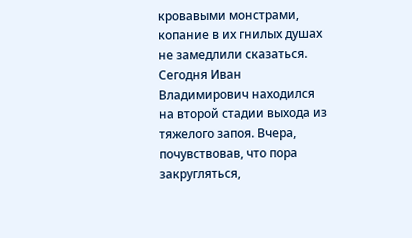кровавыми монстрами, копание в их гнилых душах не замедлили сказаться.
Сегодня Иван Владимирович находился на второй стадии выхода из тяжелого запоя. Вчера, почувствовав, что пора закругляться,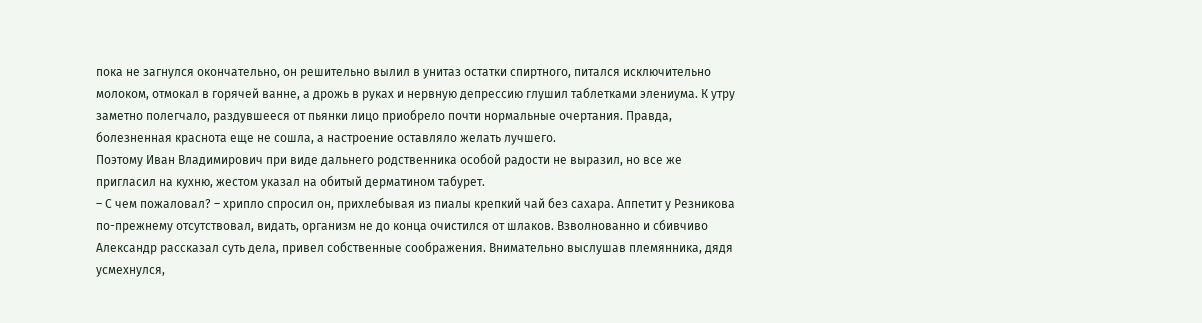пока не загнулся окончательно, он решительно вылил в унитаз остатки спиртного, питался исключительно молоком, отмокал в горячей ванне, а дрожь в руках и нервную депрессию глушил таблетками элениума. К утру заметно полегчало, раздувшееся от пьянки лицо приобрело почти нормальные очертания. Правда, болезненная краснота еще не сошла, а настроение оставляло желать лучшего.
Поэтому Иван Владимирович при виде дальнего родственника особой радости не выразил, но все же пригласил на кухню, жестом указал на обитый дерматином табурет.
– С чем пожаловал? – хрипло спросил он, прихлебывая из пиалы крепкий чай без сахара. Аппетит у Резникова по-прежнему отсутствовал, видать, организм не до конца очистился от шлаков. Взволнованно и сбивчиво Александр рассказал суть дела, привел собственные соображения. Внимательно выслушав племянника, дядя усмехнулся,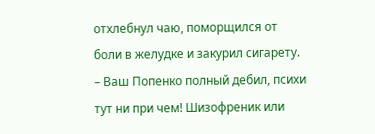отхлебнул чаю, поморщился от боли в желудке и закурил сигарету.
– Ваш Попенко полный дебил, психи тут ни при чем! Шизофреник или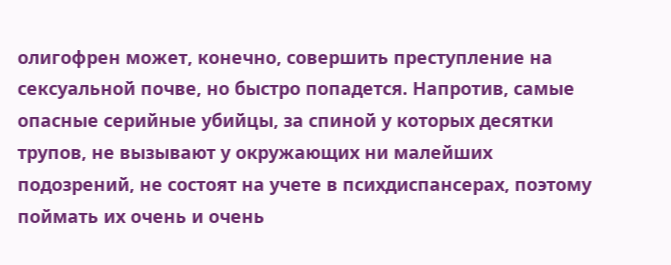олигофрен может, конечно, совершить преступление на сексуальной почве, но быстро попадется. Напротив, самые опасные серийные убийцы, за спиной у которых десятки трупов, не вызывают у окружающих ни малейших подозрений, не состоят на учете в психдиспансерах, поэтому поймать их очень и очень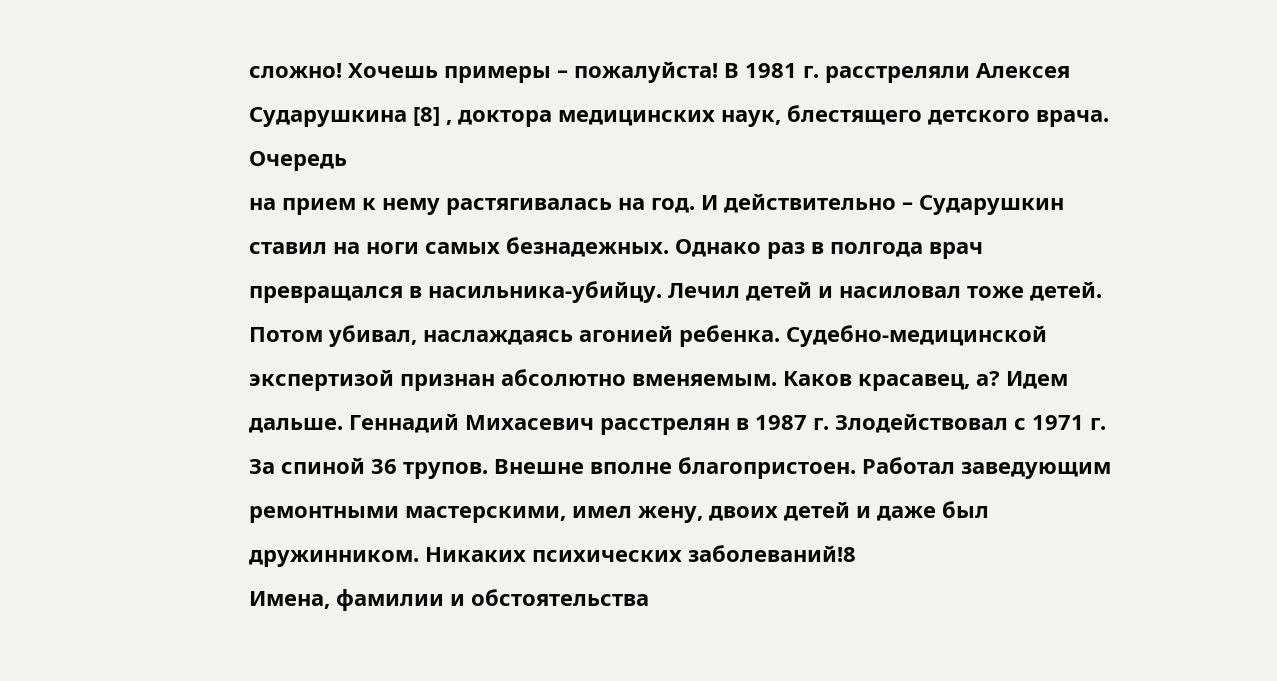сложно! Хочешь примеры – пожалуйста! В 1981 г. расстреляли Алексея Сударушкина [8] , доктора медицинских наук, блестящего детского врача. Очередь
на прием к нему растягивалась на год. И действительно – Сударушкин ставил на ноги самых безнадежных. Однако раз в полгода врач превращался в насильника-убийцу. Лечил детей и насиловал тоже детей. Потом убивал, наслаждаясь агонией ребенка. Судебно-медицинской экспертизой признан абсолютно вменяемым. Каков красавец, а? Идем дальше. Геннадий Михасевич расстрелян в 1987 г. Злодействовал с 1971 г. За спиной 36 трупов. Внешне вполне благопристоен. Работал заведующим ремонтными мастерскими, имел жену, двоих детей и даже был дружинником. Никаких психических заболеваний!8
Имена, фамилии и обстоятельства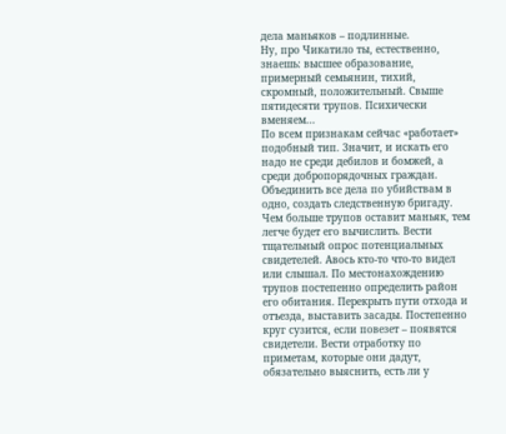дела маньяков – подлинные.
Ну, про Чикатило ты, естественно, знаешь: высшее образование, примерный семьянин, тихий, скромный, положительный. Свыше пятидесяти трупов. Психически вменяем...
По всем признакам сейчас «работает» подобный тип. Значит, и искать его надо не среди дебилов и бомжей, а среди добропорядочных граждан.
Объединить все дела по убийствам в одно, создать следственную бригаду. Чем больше трупов оставит маньяк, тем легче будет его вычислить. Вести тщательный опрос потенциальных свидетелей. Авось кто-то что-то видел или слышал. По местонахождению трупов постепенно определить район его обитания. Перекрыть пути отхода и отъезда, выставить засады. Постепенно круг сузится, если повезет – появятся свидетели. Вести отработку по приметам, которые они дадут, обязательно выяснить, есть ли у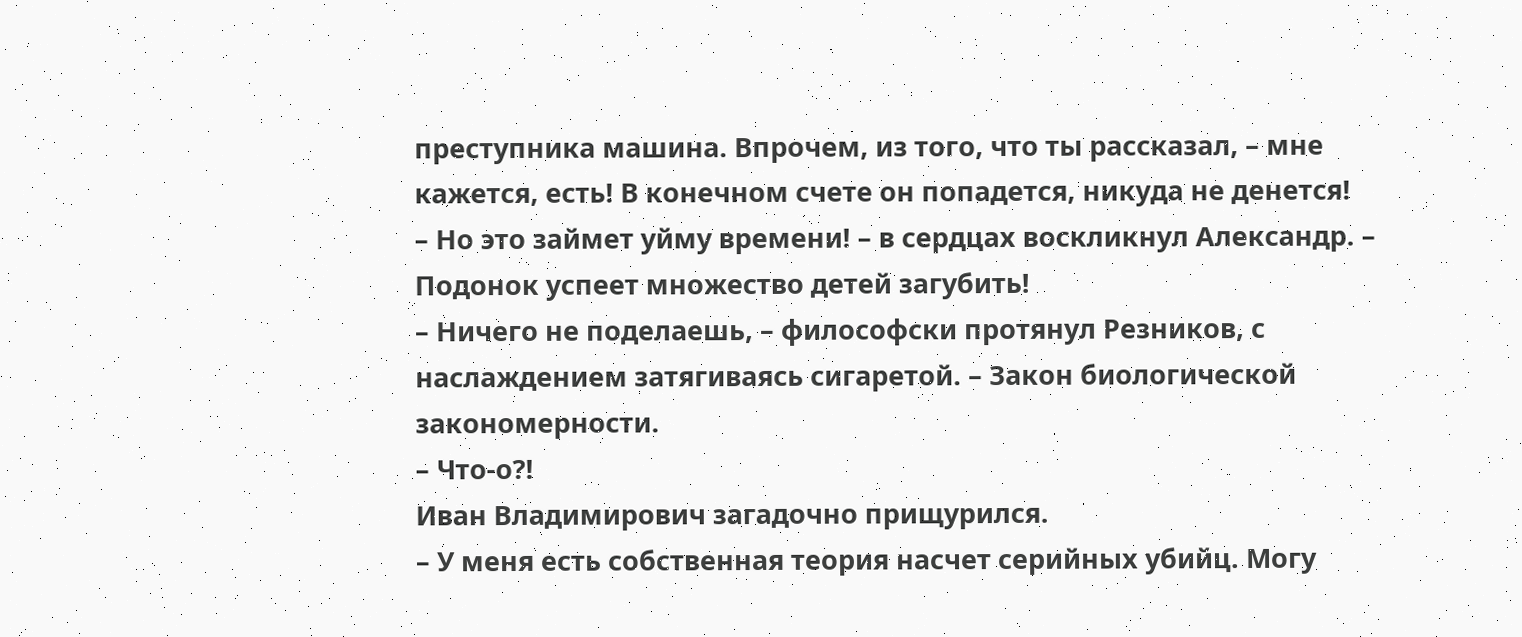преступника машина. Впрочем, из того, что ты рассказал, – мне кажется, есть! В конечном счете он попадется, никуда не денется!
– Но это займет уйму времени! – в сердцах воскликнул Александр. – Подонок успеет множество детей загубить!
– Ничего не поделаешь, – философски протянул Резников, с наслаждением затягиваясь сигаретой. – Закон биологической закономерности.
– Что-о?!
Иван Владимирович загадочно прищурился.
– У меня есть собственная теория насчет серийных убийц. Могу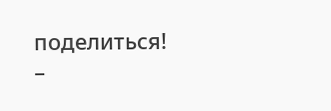поделиться!
–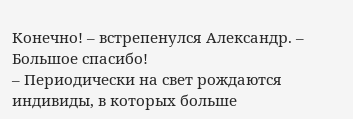Конечно! – встрепенулся Александр. – Большое спасибо!
– Периодически на свет рождаются индивиды, в которых больше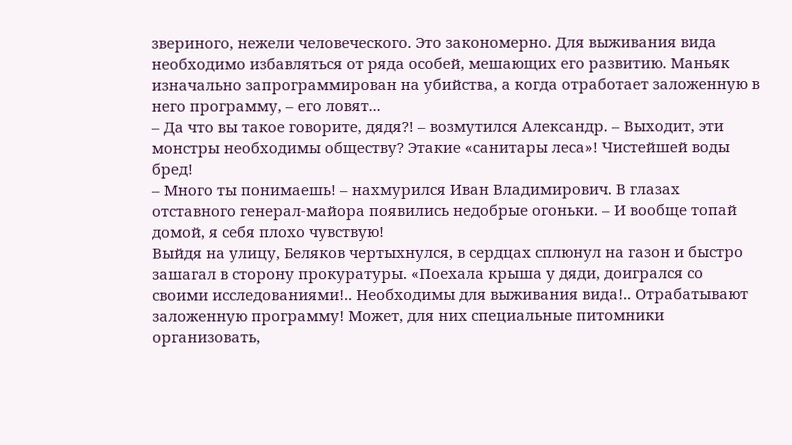звериного, нежели человеческого. Это закономерно. Для выживания вида необходимо избавляться от ряда особей, мешающих его развитию. Маньяк изначально запрограммирован на убийства, а когда отработает заложенную в него программу, – его ловят...
– Да что вы такое говорите, дядя?! – возмутился Александр. – Выходит, эти монстры необходимы обществу? Этакие «санитары леса»! Чистейшей воды бред!
– Много ты понимаешь! – нахмурился Иван Владимирович. В глазах отставного генерал-майора появились недобрые огоньки. – И вообще топай домой, я себя плохо чувствую!
Выйдя на улицу, Беляков чертыхнулся, в сердцах сплюнул на газон и быстро зашагал в сторону прокуратуры. «Поехала крыша у дяди, доигрался со своими исследованиями!.. Необходимы для выживания вида!.. Отрабатывают заложенную программу! Может, для них специальные питомники организовать,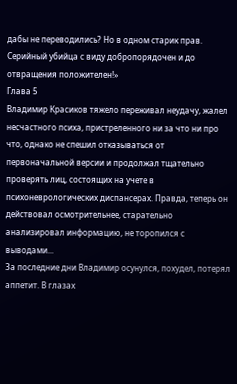дабы не переводились? Но в одном старик прав. Серийный убийца с виду добропорядочен и до отвращения положителен!»
Глава 5
Владимир Красиков тяжело переживал неудачу, жалел несчастного психа, пристреленного ни за что ни про что, однако не спешил отказываться от первоначальной версии и продолжал тщательно проверять лиц, состоящих на учете в психоневрологических диспансерах. Правда, теперь он действовал осмотрительнее, старательно анализировал информацию, не торопился с выводами...
За последние дни Владимир осунулся, похудел, потерял аппетит. В глазах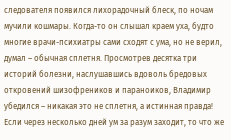следователя появился лихорадочный блеск, по ночам мучили кошмары. Когда-то он слышал краем уха, будто многие врачи-психиатры сами сходят с ума, но не верил, думал – обычная сплетня. Просмотрев десятка три историй болезни, наслушавшись вдоволь бредовых откровений шизофреников и параноиков, Владимир убедился – никакая это не сплетня, а истинная правда! Если через несколько дней ум за разум заходит, то что же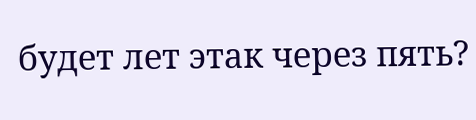будет лет этак через пять?